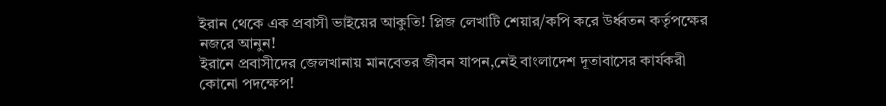ইরান থেকে এক প্রবাসী ভাইয়ের আকুতি! প্লিজ লেখাটি শেয়ার/কপি করে উর্ধ্বতন কর্তৃপক্ষের নজরে আনুন!
ইরানে প্রবাসীদের জেলখানায় মানবেতর জীবন যাপন,নেই বাংলাদেশ দূতাবাসের কার্যকরী কোনো পদক্ষেপ!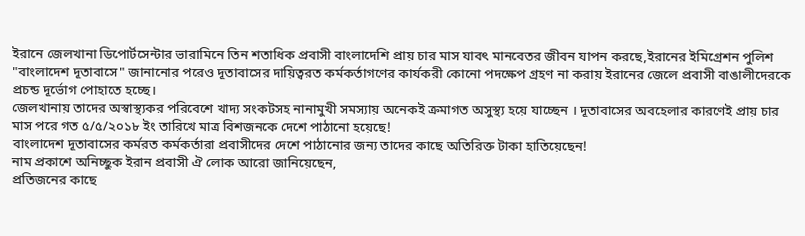ইরানে জেলখানা ডিপোর্টসেন্টার ভারামিনে তিন শতাধিক প্রবাসী বাংলাদেশি প্রায় চার মাস যাবৎ মানবেতর জীবন যাপন করছে,ইরানের ইমিগ্রেশন পুলিশ "বাংলাদেশ দূতাবাসে" জানানোর পরেও দূতাবাসের দায়িত্বরত কর্মকর্তাগণের কার্যকরী কোনো পদক্ষেপ গ্রহণ না করায় ইরানের জেলে প্রবাসী বাঙালীদেরকে প্রচন্ড দূর্ভোগ পোহাতে হচ্ছে।
জেলখানায় তাদের অস্বাস্থ্যকর পরিবেশে খাদ্য সংকটসহ নানামুখী সমস্যায় অনেকই ক্রমাগত অসুস্থ্য হয়ে যাচ্ছেন । দূতাবাসের অবহেলার কারণেই প্রায় চার মাস পরে গত ৫/৫/২০১৮ ইং তারিখে মাত্র বিশজনকে দেশে পাঠানো হয়েছে!
বাংলাদেশ দূতাবাসের কর্মরত কর্মকর্তারা প্রবাসীদের দেশে পাঠানোর জন্য তাদের কাছে অতিরিক্ত টাকা হাতিয়েছেন!
নাম প্রকাশে অনিচ্ছুক ইরান প্রবাসী ঐ লোক আরো জানিয়েছেন,
প্রতিজনের কাছে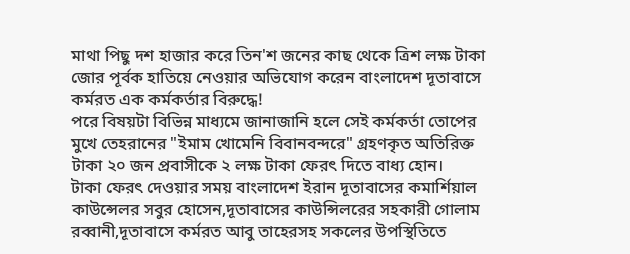মাথা পিছু দশ হাজার করে তিন'শ জনের কাছ থেকে ত্রিশ লক্ষ টাকা জোর পূর্বক হাতিয়ে নেওয়ার অভিযোগ করেন বাংলাদেশ দূতাবাসে কর্মরত এক কর্মকর্তার বিরুদ্ধে!
পরে বিষয়টা বিভিন্ন মাধ্যমে জানাজানি হলে সেই কর্মকর্তা তোপের মুখে তেহরানের "ইমাম খোমেনি বিবানবন্দরে" গ্রহণকৃত অতিরিক্ত টাকা ২০ জন প্রবাসীকে ২ লক্ষ টাকা ফেরৎ দিতে বাধ্য হোন।
টাকা ফেরৎ দেওয়ার সময় বাংলাদেশ ইরান দূতাবাসের কমার্শিয়াল কাউন্সেলর সবুর হোসেন,দূতাবাসের কাউন্সিলরের সহকারী গোলাম রব্বানী,দূতাবাসে কর্মরত আবু তাহেরসহ সকলের উপস্থিতিতে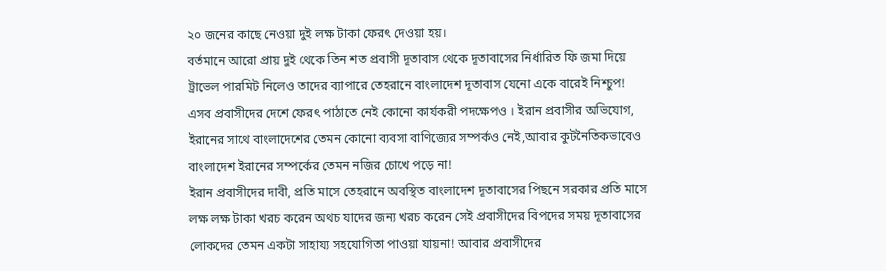২০ জনের কাছে নেওয়া দুই লক্ষ টাকা ফেরৎ দেওয়া হয়।
বর্তমানে আরো প্রায় দুই থেকে তিন শত প্রবাসী দূতাবাস থেকে দূতাবাসের নির্ধারিত ফি জমা দিয়ে ট্রাভেল পারমিট নিলেও তাদের ব্যাপারে তেহরানে বাংলাদেশ দূতাবাস যেনো একে বারেই নিশ্চুপ!
এসব প্রবাসীদের দেশে ফেরৎ পাঠাতে নেই কোনো কার্যকরী পদক্ষেপও । ইরান প্রবাসীর অভিযোগ, ইরানের সাথে বাংলাদেশের তেমন কোনো ব্যবসা বাণিজ্যের সম্পর্কও নেই,আবার কুটনৈতিকভাবেও বাংলাদেশ ইরানের সম্পর্কের তেমন নজির চোখে পড়ে না!
ইরান প্রবাসীদের দাবী, প্রতি মাসে তেহরানে অবস্থিত বাংলাদেশ দূতাবাসের পিছনে সরকার প্রতি মাসে লক্ষ লক্ষ টাকা খরচ করেন অথচ যাদের জন্য খরচ করেন সেই প্রবাসীদের বিপদের সময় দূতাবাসের লোকদের তেমন একটা সাহায্য সহযোগিতা পাওয়া যায়না! আবার প্রবাসীদের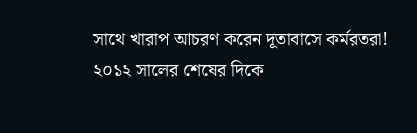সাথে খারাপ আচরণ করেন দূতাবাসে কর্মরতরা!
২০১২ সালের শেষের দিকে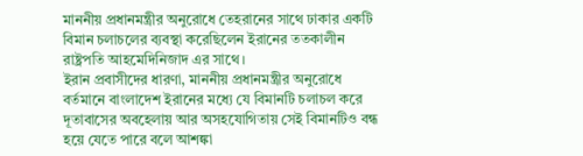মাননীয় প্রধানমন্ত্রীর অনুরোধে তেহরানের সাথে ঢাকার একটি বিমান চলাচলের ব্যবস্থা করেছিলেন ইরানের ততকালীন রাষ্ট্রপতি আহমেদিনিজাদ এর সাথে।
ইরান প্রবাসীদের ধারণা, মাননীয় প্রধানমন্ত্রীর অনুরোধে বর্তমানে বাংলাদেশ ইরানের মধ্যে যে বিমানটি চলাচল করে দূতাবাসের অবহেলায় আর অসহযোগিতায় সেই বিমানটিও বন্ধ হয়ে যেতে পারে বলে আশঙ্কা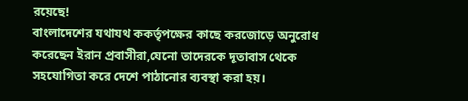রয়েছে!
বাংলাদেশের যথাযথ ককর্তৃপক্ষের কাছে করজোড়ে অনুরোধ করেছেন ইরান প্রবাসীরা,যেনো তাদেরকে দূতাবাস থেকে সহযোগিতা করে দেশে পাঠানোর ব্যবস্থা করা হয়।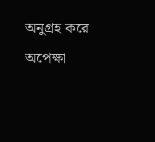অনুগ্রহ করে অপেক্ষা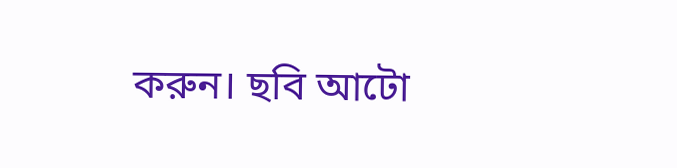করুন। ছবি আটো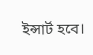ইন্সার্ট হবে।